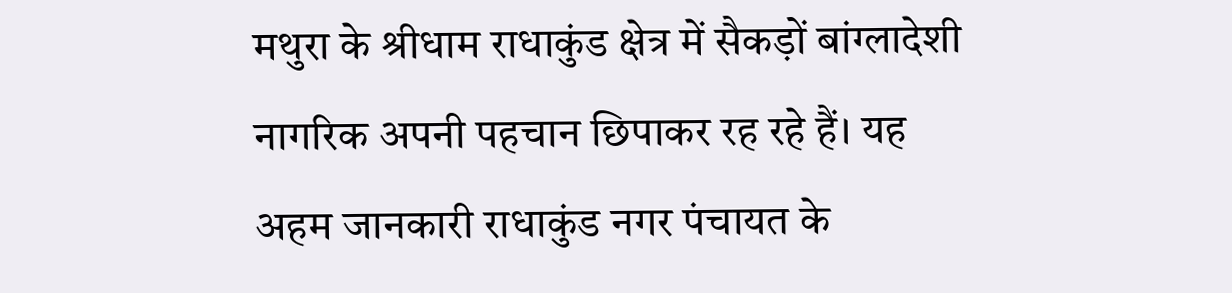मथुरा के श्रीधाम राधाकुंड क्षेत्र में सैकड़ों बांग्लादेशी नागरिक अपनी पहचान छिपाकर रह रहे हैं। यह अहम जानकारी राधाकुंड नगर पंचायत के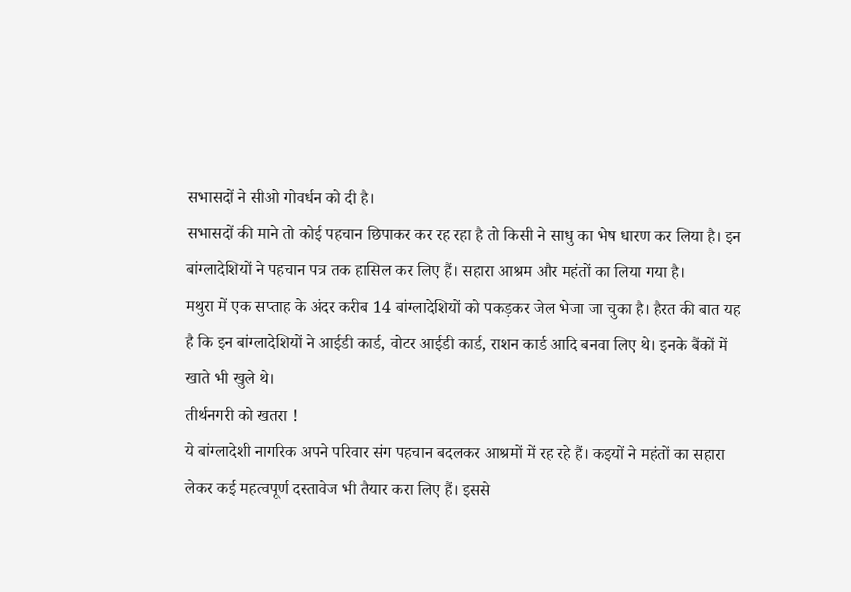सभासदों ने सीओ गोवर्धन को दी है।
सभासदों की माने तो कोई पहचान छिपाकर कर रह रहा है तो किसी ने साधु का भेष धारण कर लिया है। इन बांग्लादेशियों ने पहचान पत्र तक हासिल कर लिए हैं। सहारा आश्रम और महंतों का लिया गया है।
मथुरा में एक सप्ताह के अंदर करीब 14 बांग्लादेशियों को पकड़कर जेल भेजा जा चुका है। हैरत की बात यह है कि इन बांग्लादेशियों ने आईडी कार्ड, वोटर आईडी कार्ड, राशन कार्ड आदि बनवा लिए थे। इनके बैंकों में खाते भी खुले थे।
तीर्थनगरी को खतरा !
ये बांग्लादेशी नागरिक अपने परिवार संग पहचान बदलकर आश्रमों में रह रहे हैं। कइयों ने महंतों का सहारा लेकर कई महत्वपूर्ण दस्तावेज भी तैयार करा लिए हैं। इससे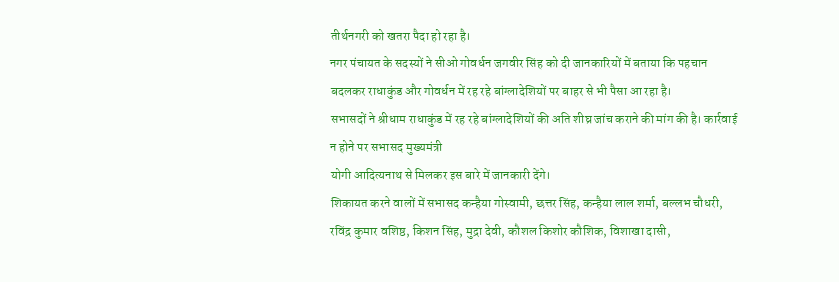तीर्थनगरी को खतरा पैदा हो रहा है।
नगर पंचायत के सदस्यों ने सीओ गोवर्धन जगवीर सिंह को दी जानकारियों में बताया कि पहचान बदलकर राधाकुंड और गोवर्धन में रह रहे बांग्लादेशियों पर बाहर से भी पैसा आ रहा है।
सभासदों ने श्रीधाम राधाकुंड में रह रहे बांग्लादेशियों की अति शीघ्र जांच कराने की मांग की है। कार्रवाई न होने पर सभासद मुख्यमंत्री
योगी आदित्यनाथ से मिलकर इस बारे में जानकारी देंगे।
शिकायत करने वालों में सभासद कन्हैया गोस्वामी, छत्तर सिंह, कन्हैया लाल शर्मा, बल्लभ चौधरी, रविंद्र कुमार वशिष्ठ, किशन सिंह, मुद्रा देवी, कौशल किशोर कौशिक, विशाखा दासी,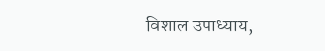विशाल उपाध्याय,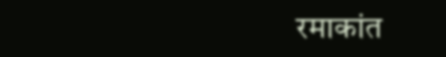रमाकांत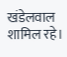खंडेलवाल शामिल रहे।